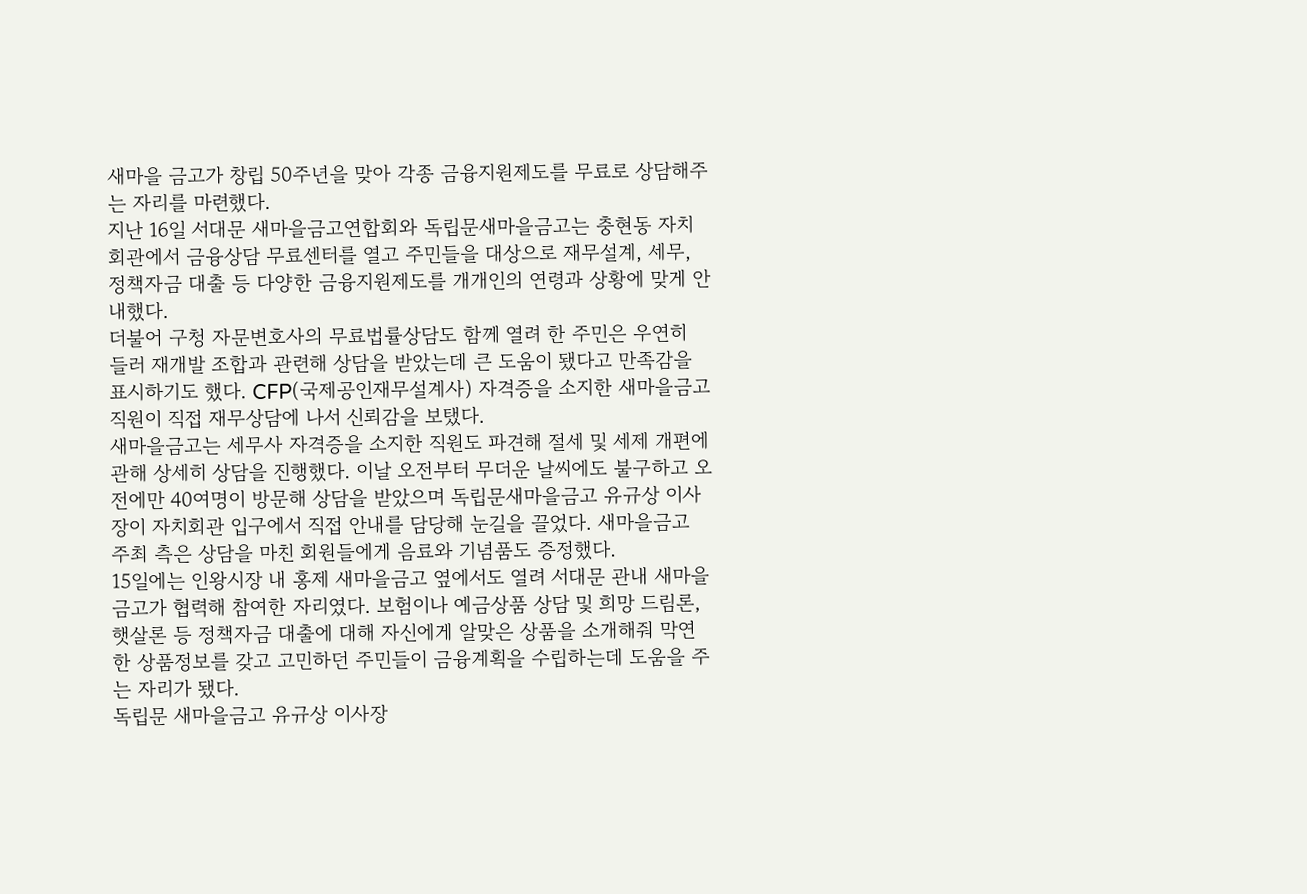새마을 금고가 창립 50주년을 맞아 각종 금융지원제도를 무료로 상담해주는 자리를 마련했다.
지난 16일 서대문 새마을금고연합회와 독립문새마을금고는 충현동 자치회관에서 금융상담 무료센터를 열고 주민들을 대상으로 재무설계, 세무, 정책자금 대출 등 다양한 금융지원제도를 개개인의 연령과 상황에 맞게 안내했다.
더불어 구청 자문변호사의 무료법률상담도 함께 열려 한 주민은 우연히 들러 재개발 조합과 관련해 상담을 받았는데 큰 도움이 됐다고 만족감을 표시하기도 했다. CFP(국제공인재무설계사) 자격증을 소지한 새마을금고 직원이 직접 재무상담에 나서 신뢰감을 보탰다.
새마을금고는 세무사 자격증을 소지한 직원도 파견해 절세 및 세제 개편에 관해 상세히 상담을 진행했다. 이날 오전부터 무더운 날씨에도 불구하고 오전에만 40여명이 방문해 상담을 받았으며 독립문새마을금고 유규상 이사장이 자치회관 입구에서 직접 안내를 담당해 눈길을 끌었다. 새마을금고 주최 측은 상담을 마친 회원들에게 음료와 기념품도 증정했다.
15일에는 인왕시장 내 홍제 새마을금고 옆에서도 열려 서대문 관내 새마을금고가 협력해 참여한 자리였다. 보험이나 예금상품 상담 및 희망 드림론, 햇살론 등 정책자금 대출에 대해 자신에게 알맞은 상품을 소개해줘 막연한 상품정보를 갖고 고민하던 주민들이 금융계획을 수립하는데 도움을 주는 자리가 됐다.
독립문 새마을금고 유규상 이사장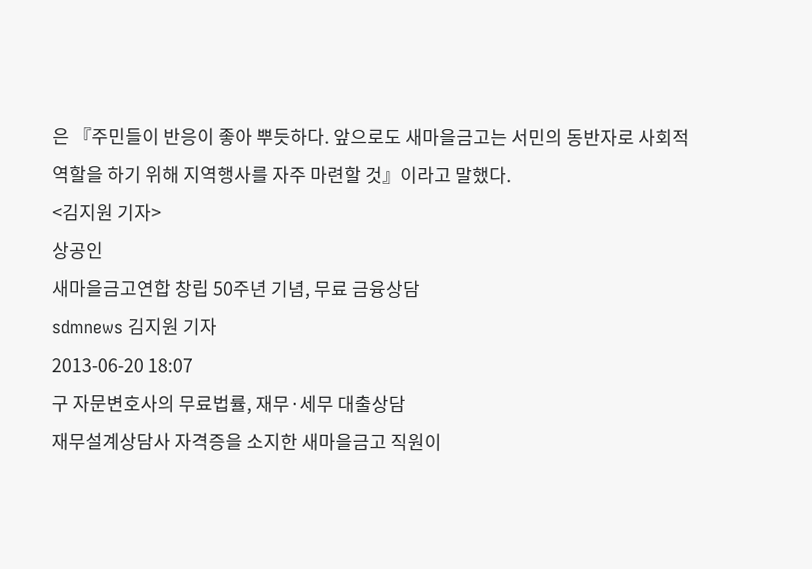은 『주민들이 반응이 좋아 뿌듯하다. 앞으로도 새마을금고는 서민의 동반자로 사회적 역할을 하기 위해 지역행사를 자주 마련할 것』이라고 말했다.
<김지원 기자>
상공인
새마을금고연합 창립 50주년 기념, 무료 금융상담
sdmnews 김지원 기자
2013-06-20 18:07
구 자문변호사의 무료법률, 재무·세무 대출상담
재무설계상담사 자격증을 소지한 새마을금고 직원이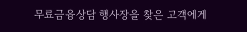무료금융상담 행사장을 찾은 고객에게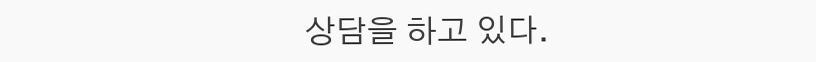상담을 하고 있다.